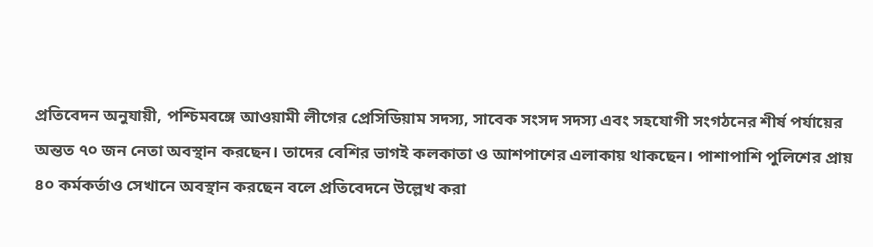প্রতিবেদন অনুযায়ী, পশ্চিমবঙ্গে আওয়ামী লীগের প্রেসিডিয়াম সদস্য, সাবেক সংসদ সদস্য এবং সহযোগী সংগঠনের শীর্ষ পর্যায়ের অন্তত ৭০ জন নেতা অবস্থান করছেন। তাদের বেশির ভাগই কলকাতা ও আশপাশের এলাকায় থাকছেন। পাশাপাশি পুলিশের প্রায় ৪০ কর্মকর্তাও সেখানে অবস্থান করছেন বলে প্রতিবেদনে উল্লেখ করা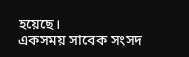হয়েছে।
একসময় সাবেক সংসদ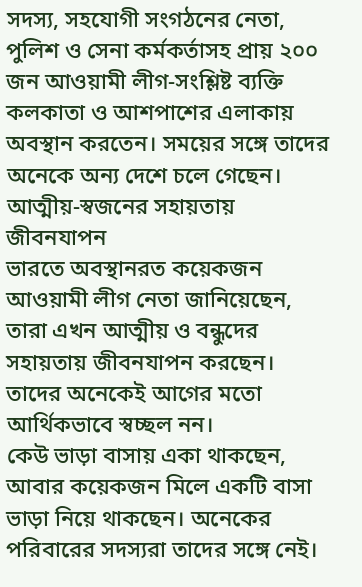সদস্য, সহযোগী সংগঠনের নেতা, পুলিশ ও সেনা কর্মকর্তাসহ প্রায় ২০০ জন আওয়ামী লীগ-সংশ্লিষ্ট ব্যক্তি কলকাতা ও আশপাশের এলাকায় অবস্থান করতেন। সময়ের সঙ্গে তাদের অনেকে অন্য দেশে চলে গেছেন।
আত্মীয়-স্বজনের সহায়তায় জীবনযাপন
ভারতে অবস্থানরত কয়েকজন আওয়ামী লীগ নেতা জানিয়েছেন, তারা এখন আত্মীয় ও বন্ধুদের সহায়তায় জীবনযাপন করছেন। তাদের অনেকেই আগের মতো আর্থিকভাবে স্বচ্ছল নন।
কেউ ভাড়া বাসায় একা থাকছেন, আবার কয়েকজন মিলে একটি বাসা ভাড়া নিয়ে থাকছেন। অনেকের পরিবারের সদস্যরা তাদের সঙ্গে নেই।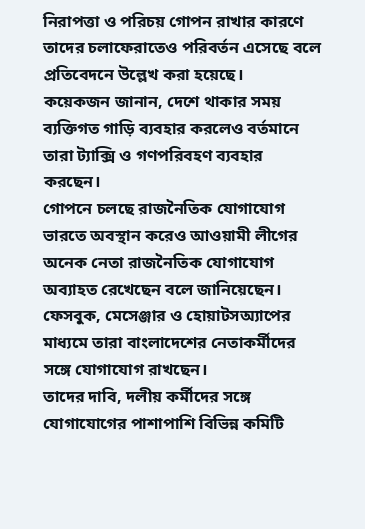নিরাপত্তা ও পরিচয় গোপন রাখার কারণে তাদের চলাফেরাতেও পরিবর্তন এসেছে বলে প্রতিবেদনে উল্লেখ করা হয়েছে।
কয়েকজন জানান, দেশে থাকার সময় ব্যক্তিগত গাড়ি ব্যবহার করলেও বর্তমানে তারা ট্যাক্সি ও গণপরিবহণ ব্যবহার করছেন।
গোপনে চলছে রাজনৈতিক যোগাযোগ
ভারতে অবস্থান করেও আওয়ামী লীগের অনেক নেতা রাজনৈতিক যোগাযোগ অব্যাহত রেখেছেন বলে জানিয়েছেন। ফেসবুক, মেসেঞ্জার ও হোয়াটসঅ্যাপের মাধ্যমে তারা বাংলাদেশের নেতাকর্মীদের সঙ্গে যোগাযোগ রাখছেন।
তাদের দাবি, দলীয় কর্মীদের সঙ্গে যোগাযোগের পাশাপাশি বিভিন্ন কমিটি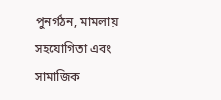পুনর্গঠন, মামলায় সহযোগিতা এবং সামাজিক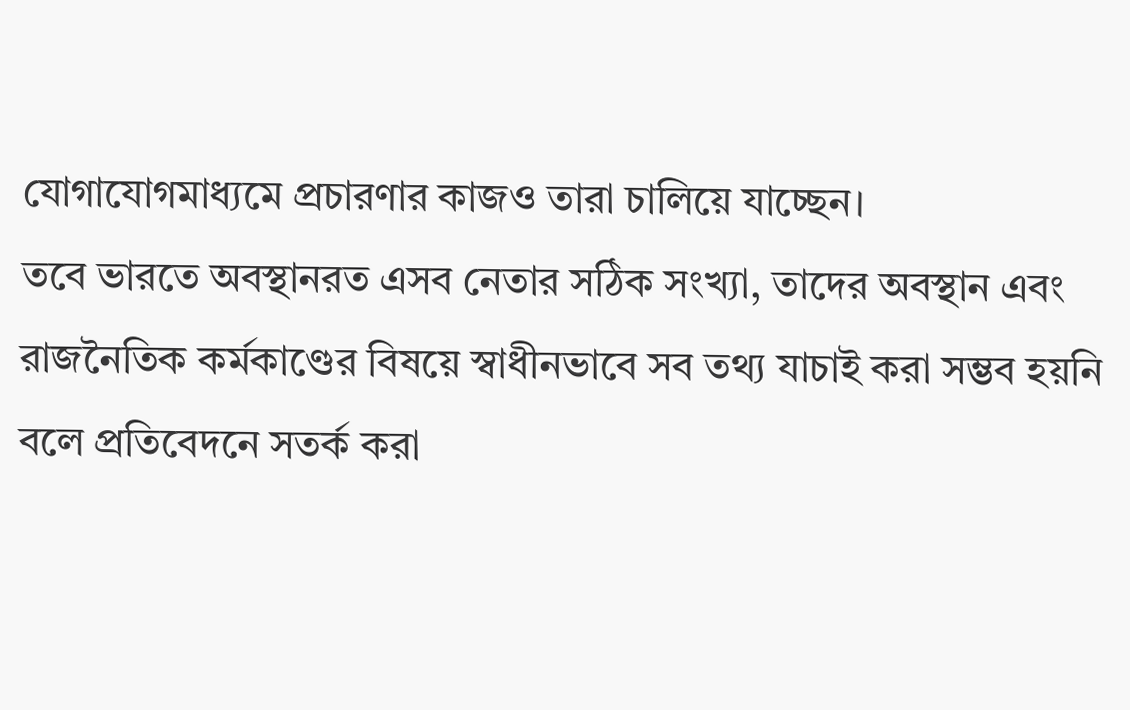যোগাযোগমাধ্যমে প্রচারণার কাজও তারা চালিয়ে যাচ্ছেন।
তবে ভারতে অবস্থানরত এসব নেতার সঠিক সংখ্যা, তাদের অবস্থান এবং রাজনৈতিক কর্মকাণ্ডের বিষয়ে স্বাধীনভাবে সব তথ্য যাচাই করা সম্ভব হয়নি বলে প্রতিবেদনে সতর্ক করা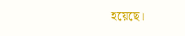হয়েছে।